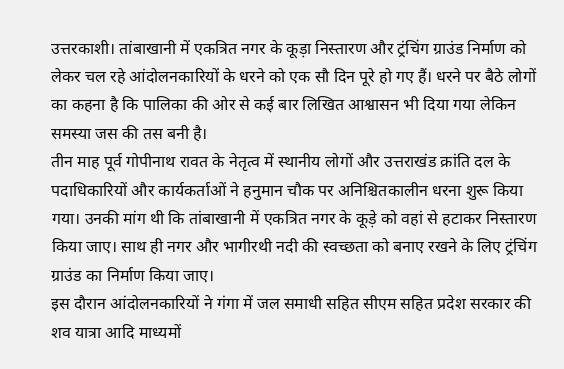उत्तरकाशी। तांबाखानी में एकत्रित नगर के कूड़ा निस्तारण और ट्रंचिंग ग्राउंड निर्माण को लेकर चल रहे आंदोलनकारियों के धरने को एक सौ दिन पूरे हो गए हैं। धरने पर बैठे लोगों का कहना है कि पालिका की ओर से कई बार लिखित आश्वासन भी दिया गया लेकिन समस्या जस की तस बनी है।
तीन माह पूर्व गोपीनाथ रावत के नेतृत्व में स्थानीय लोगों और उत्तराखंड क्रांति दल के पदाधिकारियों और कार्यकर्ताओं ने हनुमान चौक पर अनिश्चितकालीन धरना शुरू किया गया। उनकी मांग थी कि तांबाखानी में एकत्रित नगर के कूड़े को वहां से हटाकर निस्तारण किया जाए। साथ ही नगर और भागीरथी नदी की स्वच्छता को बनाए रखने के लिए ट्रंचिंग ग्राउंड का निर्माण किया जाए।
इस दौरान आंदोलनकारियों ने गंगा में जल समाधी सहित सीएम सहित प्रदेश सरकार की शव यात्रा आदि माध्यमों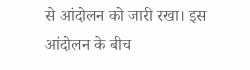से आंदोलन को जारी रखा। इस आंदोलन के बीच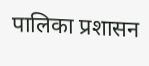पालिका प्रशासन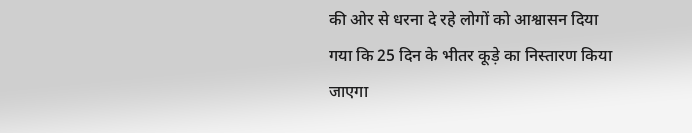की ओर से धरना दे रहे लोगों को आश्वासन दिया गया कि 25 दिन के भीतर कूड़े का निस्तारण किया जाएगा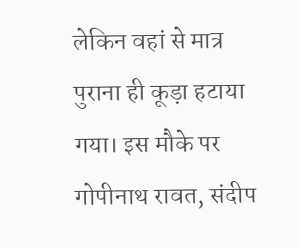लेकिन वहां से मात्र पुराना ही कूड़ा हटाया गया। इस मौके पर गोपीनाथ रावत, संदीप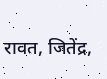रावत, जितेंद्र,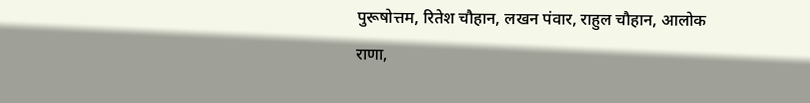पुरूषोत्तम, रितेश चौहान, लखन पंवार, राहुल चौहान, आलोक राणा,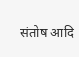संतोष आदि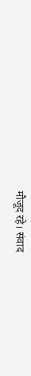मौजूद रहे। संवाद